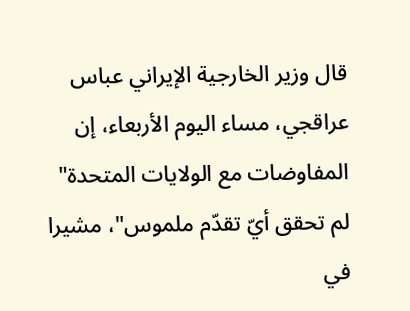قال وزير الخارجية الإيراني عباس عراقجي، مساء اليوم الأربعاء، إن المفاوضات مع الولايات المتحدة" لم تحقق أيّ تقدّم ملموس"، مشيرا في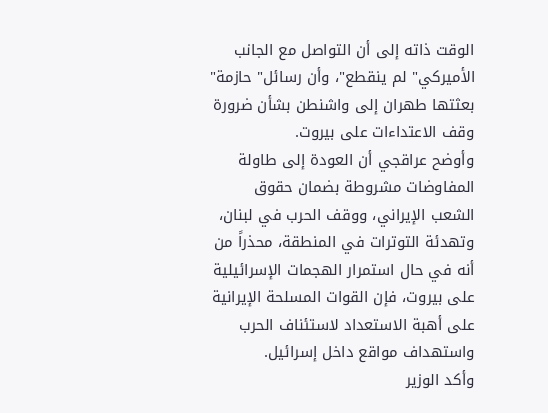الوقت ذاته إلى أن التواصل مع الجانب الأميركي" لم ينقطع"، وأن رسائل" حازمة" بعثتها طهران إلى واشنطن بشأن ضرورة وقف الاعتداءات على بيروت.
وأوضح عراقجي أن العودة إلى طاولة المفاوضات مشروطة بضمان حقوق الشعب الإيراني، ووقف الحرب في لبنان، وتهدئة التوترات في المنطقة، محذراً من أنه في حال استمرار الهجمات الإسرائيلية على بيروت، فإن القوات المسلحة الإيرانية على أهبة الاستعداد لاستئناف الحرب واستهداف مواقع داخل إسرائيل.
وأكد الوزير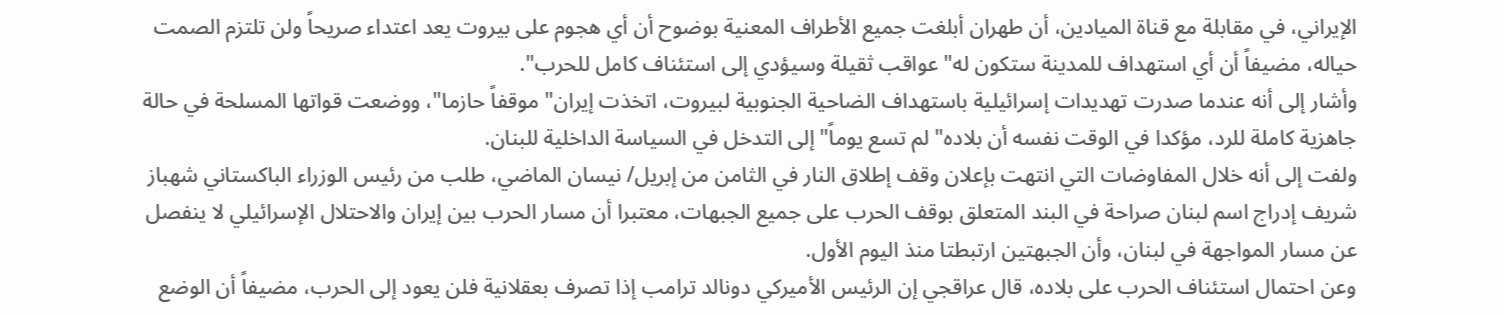الإيراني، في مقابلة مع قناة الميادين، أن طهران أبلغت جميع الأطراف المعنية بوضوح أن أي هجوم على بيروت يعد اعتداء صريحاً ولن تلتزم الصمت حياله، مضيفاً أن أي استهداف للمدينة ستكون له" عواقب ثقيلة وسيؤدي إلى استئناف كامل للحرب".
وأشار إلى أنه عندما صدرت تهديدات إسرائيلية باستهداف الضاحية الجنوبية لبيروت، اتخذت إيران" موقفاً حازما"، ووضعت قواتها المسلحة في حالة جاهزية كاملة للرد، مؤكدا في الوقت نفسه أن بلاده" لم تسع يوماً" إلى التدخل في السياسة الداخلية للبنان.
ولفت إلى أنه خلال المفاوضات التي انتهت بإعلان وقف إطلاق النار في الثامن من إبريل/ نيسان الماضي، طلب من رئيس الوزراء الباكستاني شهباز شريف إدراج اسم لبنان صراحة في البند المتعلق بوقف الحرب على جميع الجبهات، معتبرا أن مسار الحرب بين إيران والاحتلال الإسرائيلي لا ينفصل عن مسار المواجهة في لبنان، وأن الجبهتين ارتبطتا منذ اليوم الأول.
وعن احتمال استئناف الحرب على بلاده، قال عراقجي إن الرئيس الأميركي دونالد ترامب إذا تصرف بعقلانية فلن يعود إلى الحرب، مضيفاً أن الوضع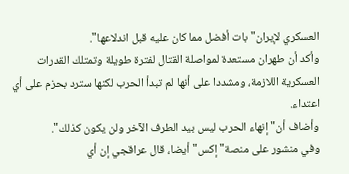العسكري لإيران" بات أفضل مما كان عليه قبل اندلاعها".
وأكد أن طهران مستعدة لمواصلة القتال لفترة طويلة وتمتلك القدرات العسكرية اللازمة، ومشددا على أنها لم تبدأ الحرب لكنها سترد بحزم على أي اعتداء.
وأضاف أن" إنهاء الحرب ليس بيد الطرف الآخر ولن يكون كذلك".
وفي منشور على منصة" إكس" أيضا، قال عراقجي إن أي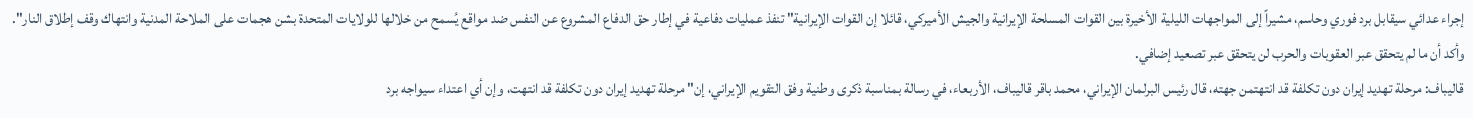إجراء عدائي سيقابل برد فوري وحاسم، مشيراً إلى المواجهات الليلية الأخيرة بين القوات المسلحة الإيرانية والجيش الأميركي، قائلا إن القوات الإيرانية" تنفذ عمليات دفاعية في إطار حق الدفاع المشروع عن النفس ضد مواقع يُسمح من خلالها للولايات المتحدة بشن هجمات على الملاحة المدنية وانتهاك وقف إطلاق النار".
وأكد أن ما لم يتحقق عبر العقوبات والحرب لن يتحقق عبر تصعيد إضافي.
قاليباف: مرحلة تهديد إيران دون تكلفة قد انتهتمن جهته، قال رئيس البرلمان الإيراني، محمد باقر قاليباف، الأربعاء، في رسالة بمناسبة ذكرى وطنية وفق التقويم الإيراني، إن" مرحلة تهديد إيران دون تكلفة قد انتهت، وإن أي اعتداء سيواجه برد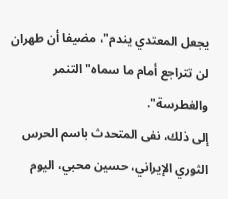يجعل المعتدي يندم"، مضيفا أن طهران لن تتراجع أمام ما سماه" التنمر والغطرسة".
إلى ذلك، نفى المتحدث باسم الحرس الثوري الإيراني، حسين محبي، اليوم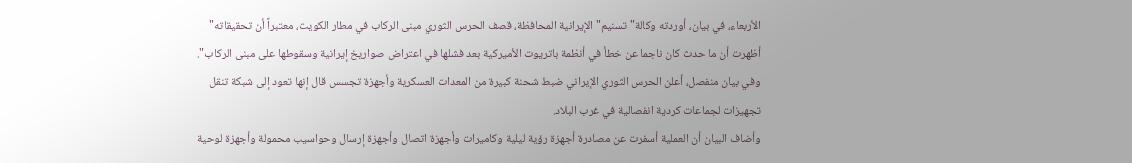الأربعاء، في بيان، أوردته وكالة" تسنيم" الإيرانية المحافظة، قصف الحرس الثوري مبنى الركاب في مطار الكويت، معتبراً أن تحقيقاته" أظهرت أن ما حدث كان ناجما عن خطأ في أنظمة باتريوت الأميركية بعد فشلها في اعتراض صواريخ إيرانية وسقوطها على مبنى الركاب".
وفي بيان منفصل، أعلن الحرس الثوري الإيراني ضبط شحنة كبيرة من المعدات العسكرية وأجهزة تجسس قال إنها تعود إلى شبكة تنقل تجهيزات لجماعات كردية انفصالية في غرب البلاد.
وأضاف البيان أن العملية أسفرت عن مصادرة أجهزة رؤية ليلية وكاميرات وأجهزة اتصال وأجهزة إرسال وحواسيب محمولة وأجهزة لوحية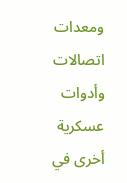ومعدات اتصالات وأدوات عسكرية أخرى في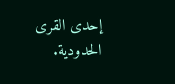إحدى القرى الحدودية.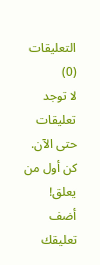التعليقات (0)
لا توجد تعليقات حتى الآن. كن أول من يعلق!
أضف تعليقك